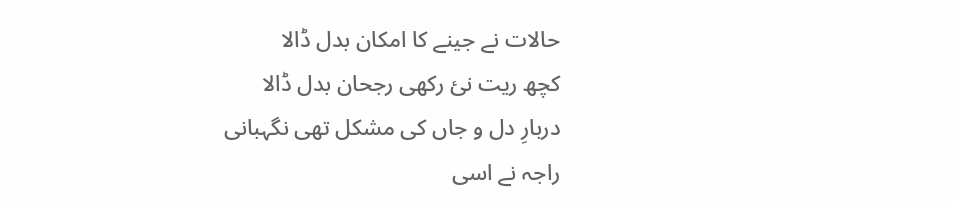حالات نے جینے کا امکان بدل ڈالا
کچھ ریت نئ رکھی رجحان بدل ڈالا
دربارِ دل و جاں کی مشکل تھی نگہبانی
راجہ نے اسی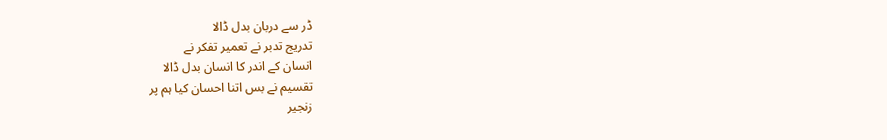ڈر سے دربان بدل ڈالا
تدریج تدبر نے تعمیر تفکر نے
انسان کے اندر کا انسان بدل ڈالا
تقسیم نے بس اتنا احسان کیا ہم پر
زنجیر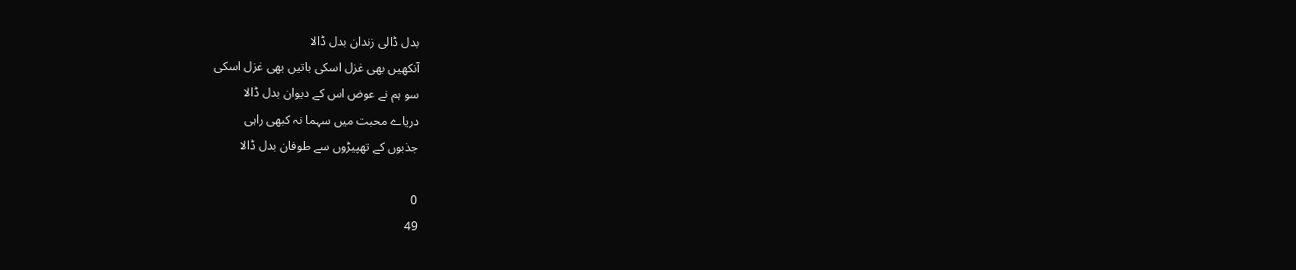بدل ڈالی زندان بدل ڈالا
آنکھیں بھی غزل اسکی باتیں بھی غزل اسکی
سو ہم نے عوض اس کے دیوان بدل ڈالا
دریاے محبت میں سہما نہ کبھی راہی
جذبوں کے تھپیڑوں سے طوفان بدل ڈالا

0
49